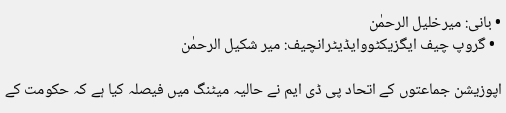• بانی: میرخلیل الرحمٰن
  • گروپ چیف ایگزیکٹووایڈیٹرانچیف: میر شکیل الرحمٰن

اپوزیشن جماعتوں کے اتحاد پی ڈی ایم نے حالیہ میٹنگ میں فیصلہ کیا ہے کہ حکومت کے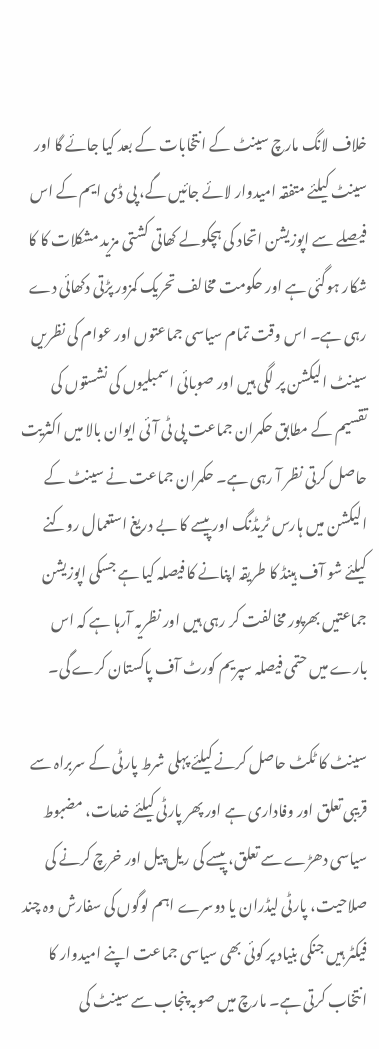خلاف لانگ مارچ سینٹ کے انتخابات کے بعد کیا جائے گا اور سینٹ کیلئے متفقہ امیدوار لائے جائیں گے، پی ڈی ایم کے اس فیصلے سے اپوزیشن اتحاد کی ہچکولے کھاتی کشتی مزید مشکلات کا کا شکار ہوگئی ہے اور حکومت مخالف تحریک کمزور پڑتی دکھائی دے رہی ہے۔ اس وقت تمام سیاسی جماعتوں اور عوام کی نظریں سینٹ الیکشن پر لگی ہیں اور صوبائی اسمبلیوں کی نشستوں کی تقسیم کے مطابق حکمران جماعت پی ٹی آئی ایوان بالا میں اکثریت حاصل کرتی نظر آ رہی ہے۔ حکمران جماعت نے سینٹ کے الیکشن میں ہارس ٹریڈنگ اور پیسے کا بے دریغ استعمال روکنے کیلئے شو آف ہینڈ کا طریقہ اپنانے کا فیصلہ کیا ہے جسکی اپوزیشن جماعتیں بھرپور مخالفت کر رہی ہیں اور نظریہ آرہا ہے کہ اس بارے میں حتمی فیصلہ سپریم کورٹ آف پاکستان کرے گی۔

سینٹ کا ٹکٹ حاصل کرنے کیلئے پہلی شرط پارٹی کے سربراہ سے قریبی تعلق اور وفاداری ہے اور پھر پارٹی کیلئے خدمات، مضبوط سیاسی دھڑے سے تعلق، پیسے کی ریل پیل اور خرچ کرنے کی صلاحیت، پارٹی لیڈران یا دوسرے اہم لوگوں کی سفارش وہ چند فیکٹر ہیں جنکی بنیاد پر کوئی بھی سیاسی جماعت اپنے امیدوار کا انتخاب کرتی ہے۔ مارچ میں صوبہ پنجاب سے سینٹ کی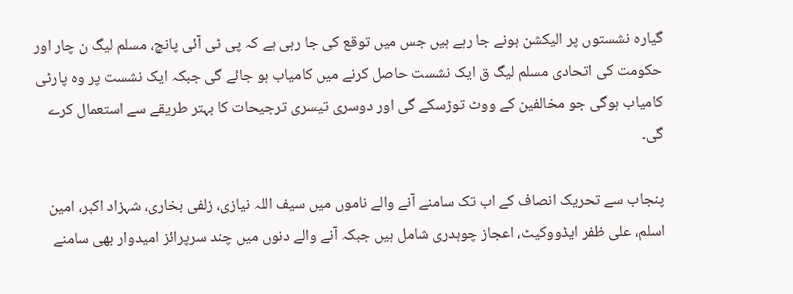گیارہ نشستوں پر الیکشن ہونے جا رہے ہیں جس میں توقع کی جا رہی ہے کہ پی ٹی آئی پانچ، مسلم لیگ ن چار اور حکومت کی اتحادی مسلم لیگ ق ایک نشست حاصل کرنے میں کامیاب ہو جائے گی جبکہ ایک نشست پر وہ پارٹی کامیاب ہوگی جو مخالفین کے ووٹ توڑسکے گی اور دوسری تیسری ترجیحات کا بہتر طریقے سے استعمال کرے گی۔

پنجاب سے تحریک انصاف کے اب تک سامنے آنے والے ناموں میں سیف اللہ نیازی، زلفی بخاری، شہزاد اکبر، امین اسلم، علی ظفر ایڈووکیٹ، اعجاز چوہدری شامل ہیں جبکہ آنے والے دنوں میں چند سرپرائز امیدوار بھی سامنے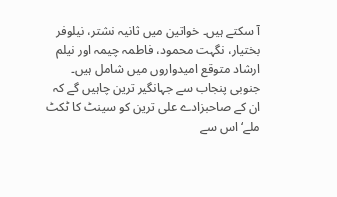آ سکتے ہیں۔ خواتین میں ثانیہ نشتر، نیلوفر بختیار، نگہت محمود، فاطمہ چیمہ اور نیلم ارشاد متوقع امیدواروں میں شامل ہیں۔ جنوبی پنجاب سے جہانگیر ترین چاہیں گے کہ ان کے صاحبزادے علی ترین کو سینٹ کا ٹکٹ ملے‘ اس سے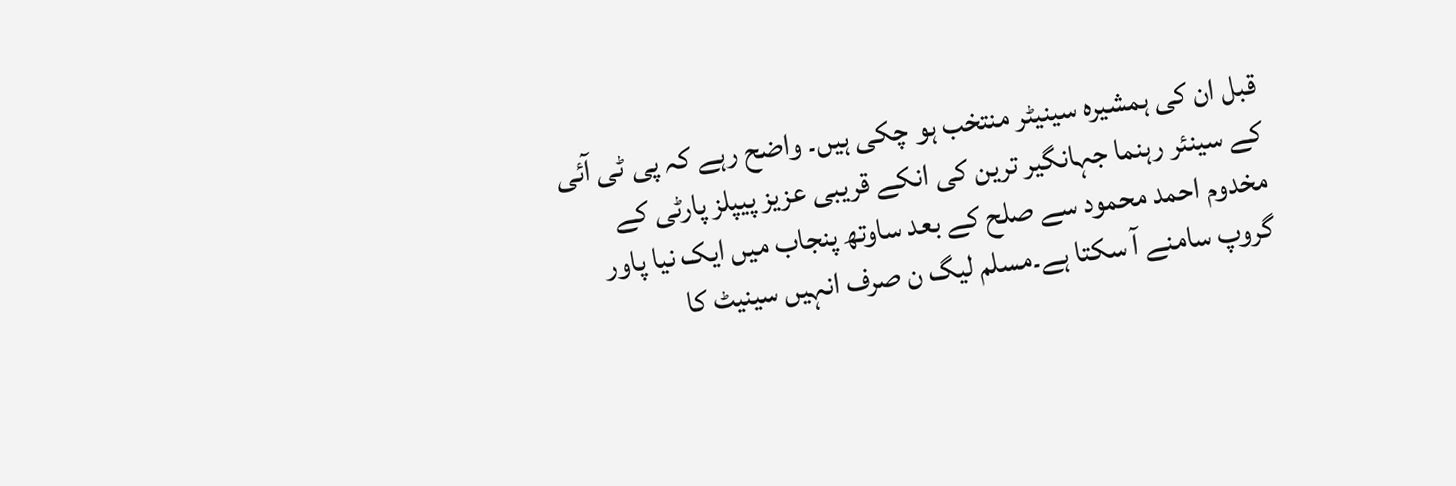قبل ان کی ہمشیرہ سینیٹر منتخب ہو چکی ہیں۔ واضح رہے کہ پی ٹی آئی کے سینئر رہنما جہانگیر ترین کی انکے قریبی عزیز پیپلز پارٹی کے مخدوم احمد محمود سے صلح کے بعد ساوتھ پنجاب میں ایک نیا پاور گروپ سامنے آ سکتا ہے۔مسلم لیگ ن صرف انہیں سینیٹ کا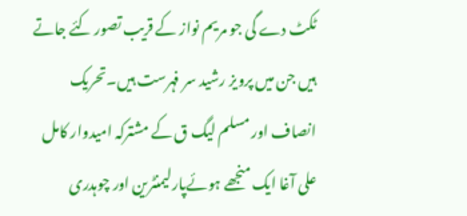ٹکٹ دے گی جو مریم نواز کے قریب تصور کئے جاتے ہیں جن میں پرویز رشید سر فہرست ہیں۔تحریک انصاف اور مسلم لیگ ق کے مشترکہ امیدوار کامل علی آغا ایک منجھے ہوئےپارلیمنٹرین اور چوہدری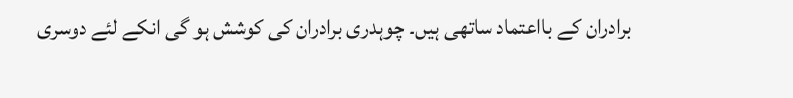برادران کے بااعتماد ساتھی ہیں۔ چوہدری برادران کی کوشش ہو گی انکے لئے دوسری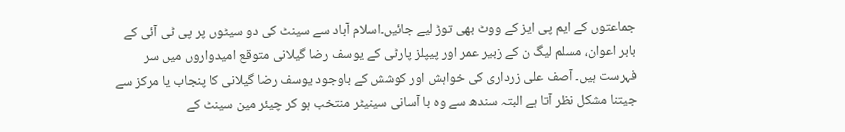جماعتوں کے ایم پی ایز کے ووٹ بھی توڑ لیے جائیں۔اسلام آباد سے سینٹ کی دو سیٹوں پر پی ٹی آئی کے بابر اعوان، مسلم لیگ ن کے زبیر عمر اور پیپلز پارٹی کے یوسف رضا گیلانی متوقع امیدواروں میں سر فہرست ہیں۔ آصف علی زرداری کی خواہش اور کوشش کے باوجود یوسف رضا گیلانی کا پنجاب یا مرکز سے جیتنا مشکل نظر آتا ہے البتہ سندھ سے وہ با آسانی سینیٹر منتخب ہو کر چیئر مین سینٹ کے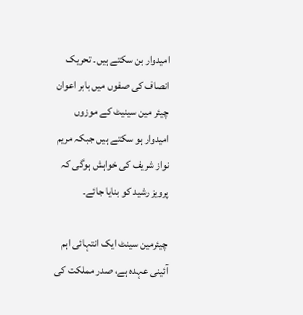امیدوار بن سکتے ہیں۔ تحریک انصاف کی صفوں میں بابر اعوان چیئر مین سینیٹ کے موزوں امیدوار ہو سکتے ہیں جبکہ مریم نواز شریف کی خواہش ہوگی کہ پرویز رشید کو بنایا جائے۔

چیئرمین سینٹ ایک انتہائی اہم آئینی عہدہ ہے، صدر مملکت کی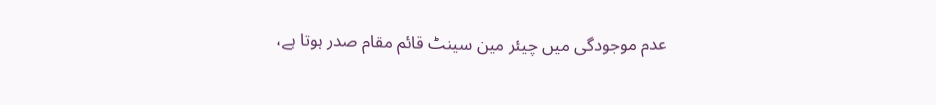عدم موجودگی میں چیئر مین سینٹ قائم مقام صدر ہوتا ہے،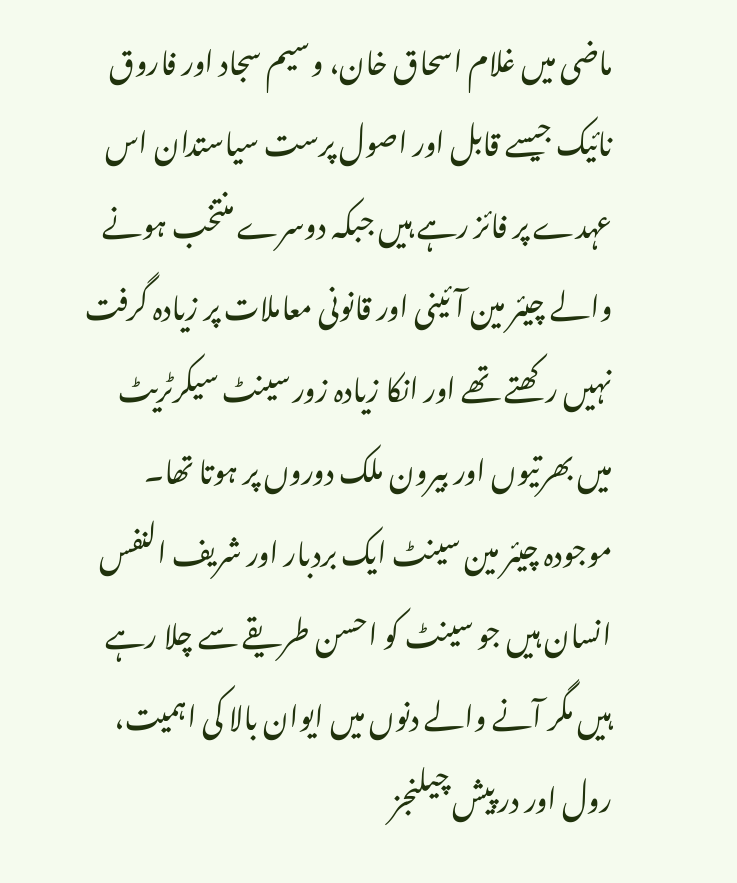ماضی میں غلام اسحاق خان، وسیم سجاد اور فاروق نائیک جیسے قابل اور اصول پرست سیاستدان اس عہدے پر فائز رہے ہیں جبکہ دوسرے منتخب ہونے والے چیئر مین آئینی اور قانونی معاملات پر زیادہ گرفت نہیں رکھتے تھے اور انکا زیادہ زور سینٹ سیکرٹریٹ میں بھرتیوں اور بیرون ملک دوروں پر ہوتا تھا۔ موجودہ چیئر مین سینٹ ایک بردبار اور شریف النفس انسان ہیں جو سینٹ کو احسن طریقے سے چلا رہے ہیں مگر آنے والے دنوں میں ایوان بالا کی اہمیت، رول اور در پیش چیلنجز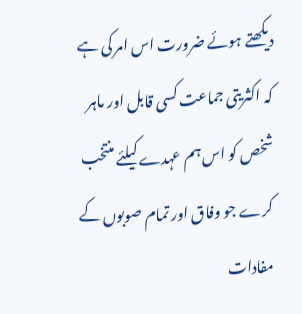دیکھتے ہوئے ضرورت اس امر کی ہے کہ اکثریتی جماعت کسی قابل اور ماہر شخص کو اس ہم عہدے کیلئے منتخب کرے جو وفاق اور تمام صوبوں کے مفادات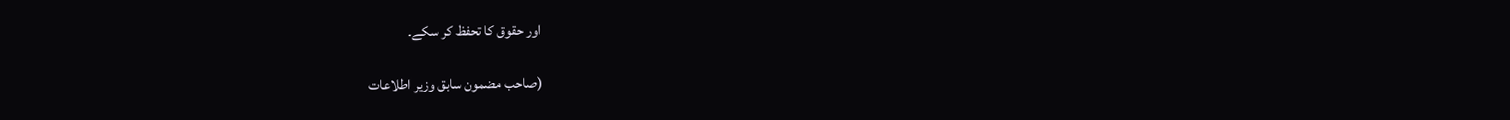اور حقوق کا تحفظ کر سکے۔

(صاحب مضمون سابق وزیر اطلاعات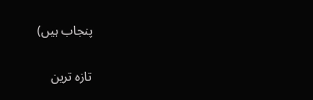پنجاب ہیں)

تازہ ترین